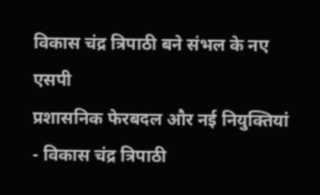विकास चंद्र त्रिपाठी बने संभल के नए एसपी
प्रशासनिक फेरबदल और नई नियुक्तियां
- विकास चंद्र त्रिपाठी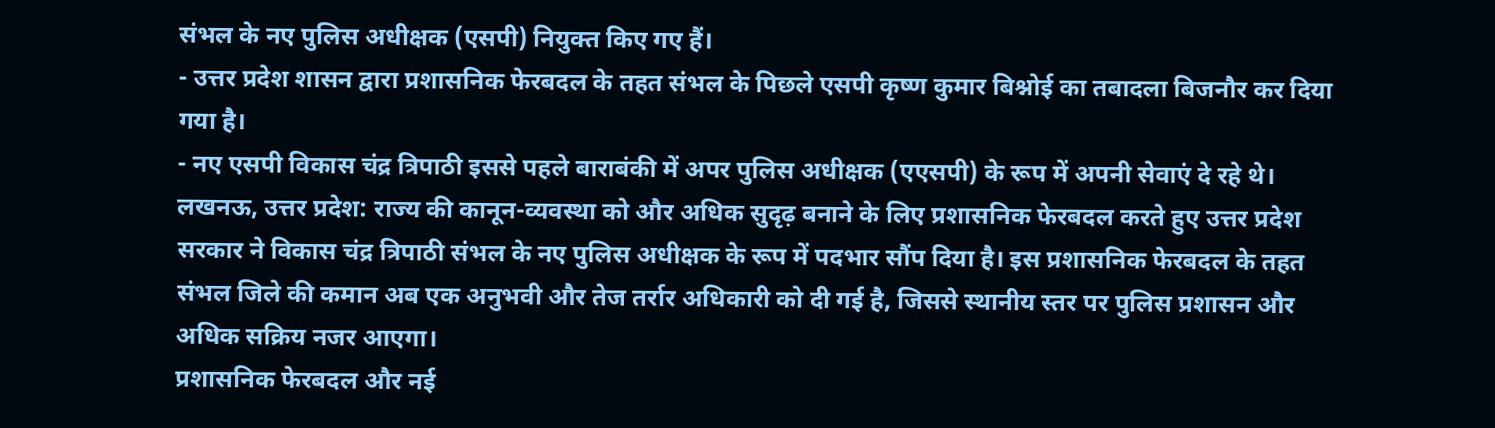संभल के नए पुलिस अधीक्षक (एसपी) नियुक्त किए गए हैं।
- उत्तर प्रदेश शासन द्वारा प्रशासनिक फेरबदल के तहत संभल के पिछले एसपी कृष्ण कुमार बिश्नोई का तबादला बिजनौर कर दिया गया है।
- नए एसपी विकास चंद्र त्रिपाठी इससे पहले बाराबंकी में अपर पुलिस अधीक्षक (एएसपी) के रूप में अपनी सेवाएं दे रहे थे।
लखनऊ, उत्तर प्रदेश: राज्य की कानून-व्यवस्था को और अधिक सुदृढ़ बनाने के लिए प्रशासनिक फेरबदल करते हुए उत्तर प्रदेश सरकार ने विकास चंद्र त्रिपाठी संभल के नए पुलिस अधीक्षक के रूप में पदभार सौंप दिया है। इस प्रशासनिक फेरबदल के तहत संभल जिले की कमान अब एक अनुभवी और तेज तर्रार अधिकारी को दी गई है, जिससे स्थानीय स्तर पर पुलिस प्रशासन और अधिक सक्रिय नजर आएगा।
प्रशासनिक फेरबदल और नई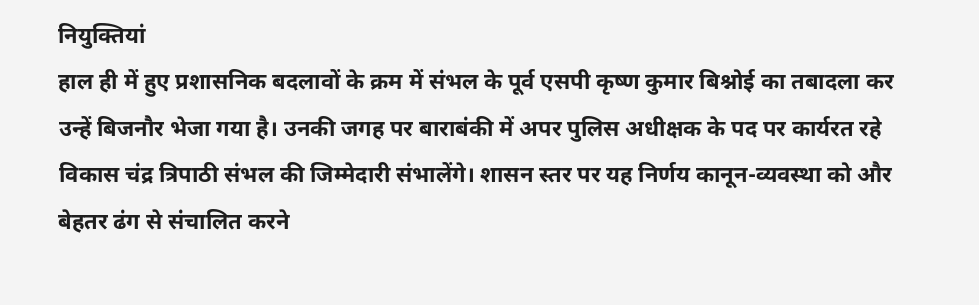नियुक्तियां
हाल ही में हुए प्रशासनिक बदलावों के क्रम में संभल के पूर्व एसपी कृष्ण कुमार बिश्नोई का तबादला कर उन्हें बिजनौर भेजा गया है। उनकी जगह पर बाराबंकी में अपर पुलिस अधीक्षक के पद पर कार्यरत रहे विकास चंद्र त्रिपाठी संभल की जिम्मेदारी संभालेंगे। शासन स्तर पर यह निर्णय कानून-व्यवस्था को और बेहतर ढंग से संचालित करने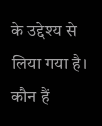के उद्देश्य से लिया गया है।
कौन हैं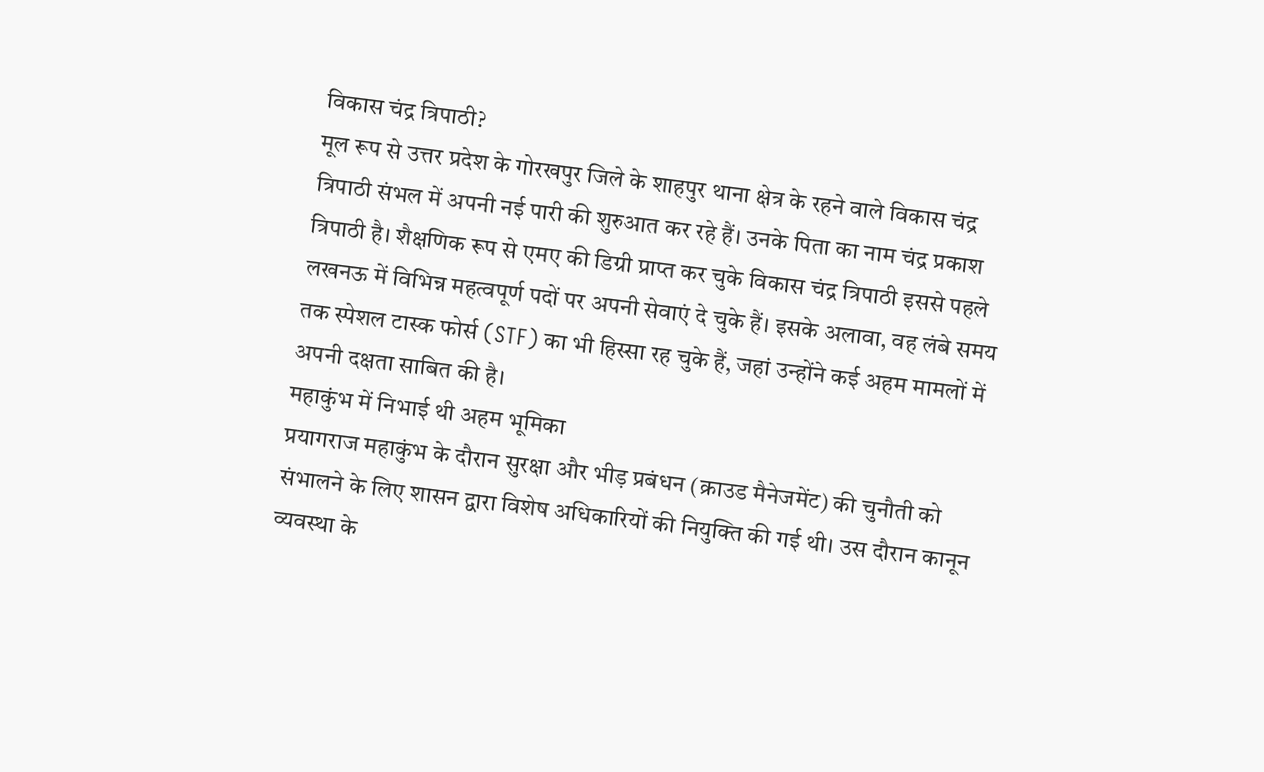विकास चंद्र त्रिपाठी?
मूल रूप से उत्तर प्रदेश के गोरखपुर जिले के शाहपुर थाना क्षेत्र के रहने वाले विकास चंद्र त्रिपाठी संभल में अपनी नई पारी की शुरुआत कर रहे हैं। उनके पिता का नाम चंद्र प्रकाश त्रिपाठी है। शैक्षणिक रूप से एमए की डिग्री प्राप्त कर चुके विकास चंद्र त्रिपाठी इससे पहले लखनऊ में विभिन्न महत्वपूर्ण पदों पर अपनी सेवाएं दे चुके हैं। इसके अलावा, वह लंबे समय तक स्पेशल टास्क फोर्स (STF) का भी हिस्सा रह चुके हैं, जहां उन्होंने कई अहम मामलों में अपनी दक्षता साबित की है।
महाकुंभ में निभाई थी अहम भूमिका
प्रयागराज महाकुंभ के दौरान सुरक्षा और भीड़ प्रबंधन (क्राउड मैनेजमेंट) की चुनौती को संभालने के लिए शासन द्वारा विशेष अधिकारियों की नियुक्ति की गई थी। उस दौरान कानून व्यवस्था के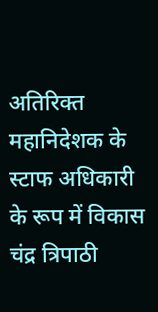अतिरिक्त महानिदेशक के स्टाफ अधिकारी के रूप में विकास चंद्र त्रिपाठी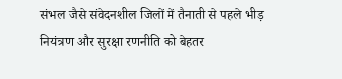संभल जैसे संवेदनशील जिलों में तैनाती से पहले भीड़ नियंत्रण और सुरक्षा रणनीति को बेहतर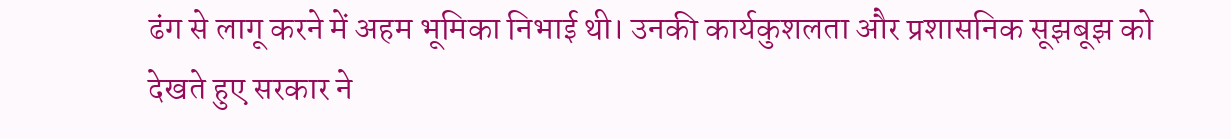ढंग से लागू करने में अहम भूमिका निभाई थी। उनकी कार्यकुशलता और प्रशासनिक सूझबूझ को देखते हुए सरकार ने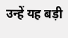उन्हें यह बड़ी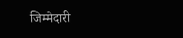जिम्मेदारी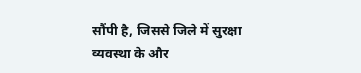सौंपी है, जिससे जिले में सुरक्षा व्यवस्था के और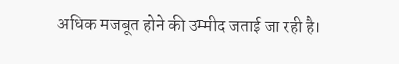अधिक मजबूत होने की उम्मीद जताई जा रही है।